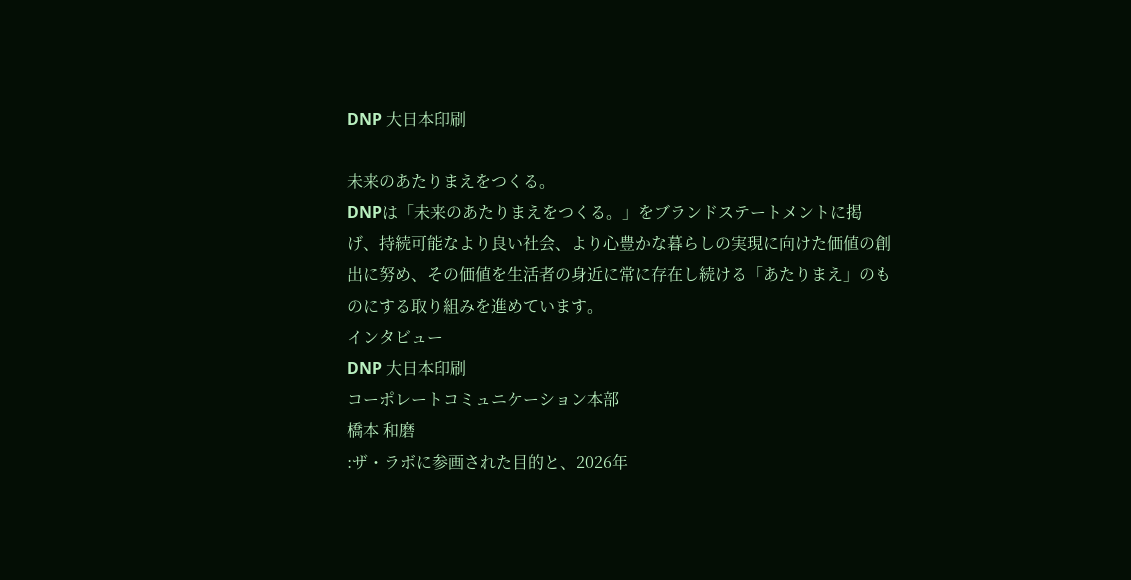DNP 大日本印刷

未来のあたりまえをつくる。
DNPは「未来のあたりまえをつくる。」をブランドステートメントに掲げ、持続可能なより良い社会、より心豊かな暮らしの実現に向けた価値の創出に努め、その価値を生活者の身近に常に存在し続ける「あたりまえ」のものにする取り組みを進めています。
インタビュー
DNP 大日本印刷
コーポレートコミュニケーション本部
橋本 和磨
:ザ・ラボに参画された目的と、2026年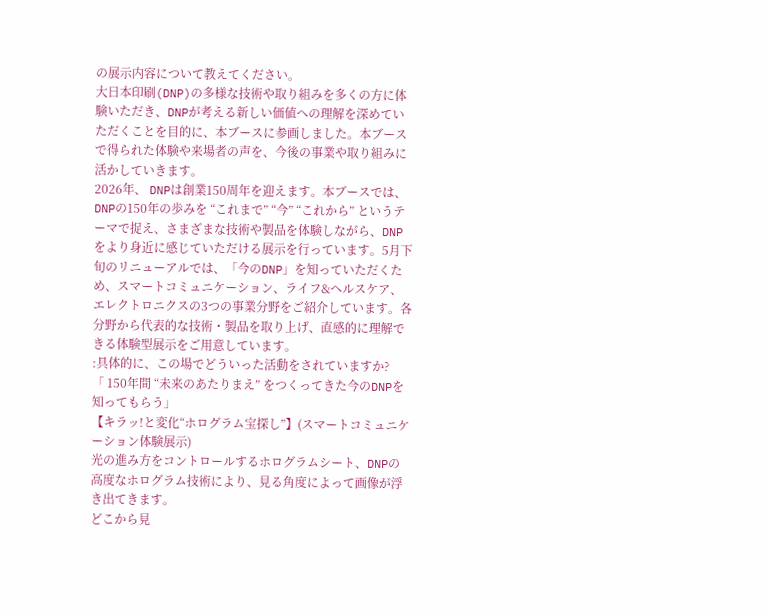の展示内容について教えてください。
⼤⽇本印刷(DNP)の多様な技術や取り組みを多くの方に体験いただき、DNPが考える新しい価値への理解を深めていただくことを目的に、本ブースに参画しました。本ブースで得られた体験や来場者の声を、今後の事業や取り組みに活かしていきます。
2026年、 DNPは創業150周年を迎えます。本ブースでは、DNPの150年の歩みを “これまで” “今” “これから” というテーマで捉え、さまざまな技術や製品を体験しながら、DNPをより身近に感じていただける展示を行っています。5月下旬のリニューアルでは、「今のDNP」を知っていただくため、スマートコミュニケーション、ライフ&ヘルスケア、エレクトロニクスの3つの事業分野をご紹介しています。各分野から代表的な技術・製品を取り上げ、直感的に理解できる体験型展示をご用意しています。
:具体的に、この場でどういった活動をされていますか?
「 150年間 “未来のあたりまえ” をつくってきた今のDNPを知ってもらう」
【キラッ!と変化“ホログラム宝探し”】(スマートコミュニケーション体験展示)
光の進み方をコントロールするホログラムシート、DNPの高度なホログラム技術により、見る角度によって画像が浮き出てきます。
どこから見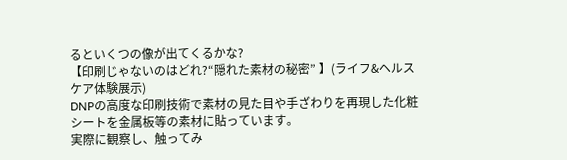るといくつの像が出てくるかな?
【印刷じゃないのはどれ?“隠れた素材の秘密” 】(ライフ&ヘルスケア体験展示)
DNPの高度な印刷技術で素材の見た目や手ざわりを再現した化粧シートを金属板等の素材に貼っています。
実際に観察し、触ってみ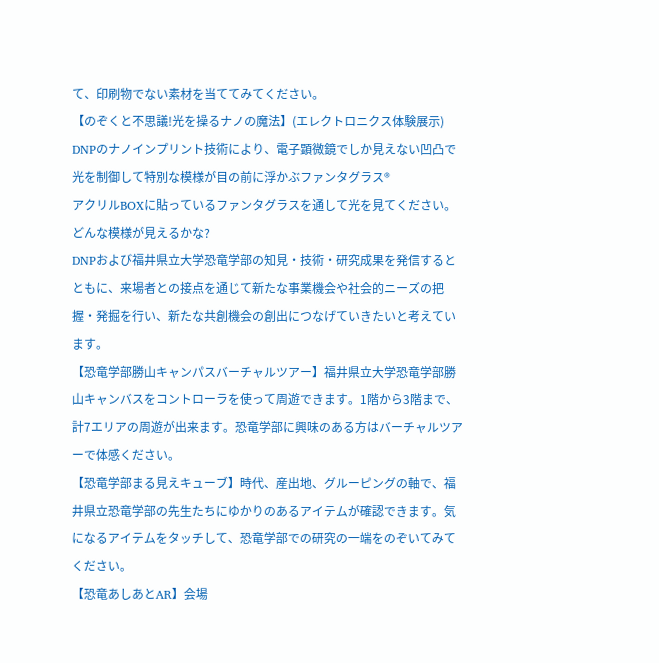て、印刷物でない素材を当ててみてください。
【のぞくと不思議!光を操るナノの魔法】(エレクトロニクス体験展示)
DNPのナノインプリント技術により、電子顕微鏡でしか見えない凹凸で光を制御して特別な模様が目の前に浮かぶファンタグラス®
アクリルBOXに貼っているファンタグラスを通して光を見てください。どんな模様が見えるかな?
DNPおよび福井県立大学恐竜学部の知見・技術・研究成果を発信するとともに、来場者との接点を通じて新たな事業機会や社会的ニーズの把握・発掘を行い、新たな共創機会の創出につなげていきたいと考えています。
【恐竜学部勝山キャンパスバーチャルツアー】福井県立大学恐竜学部勝山キャンバスをコントローラを使って周遊できます。1階から3階まで、計7エリアの周遊が出来ます。恐竜学部に興味のある方はバーチャルツアーで体感ください。
【恐竜学部まる見えキューブ】時代、産出地、グルーピングの軸で、福井県立恐竜学部の先生たちにゆかりのあるアイテムが確認できます。気になるアイテムをタッチして、恐竜学部での研究の一端をのぞいてみてください。
【恐竜あしあとAR】会場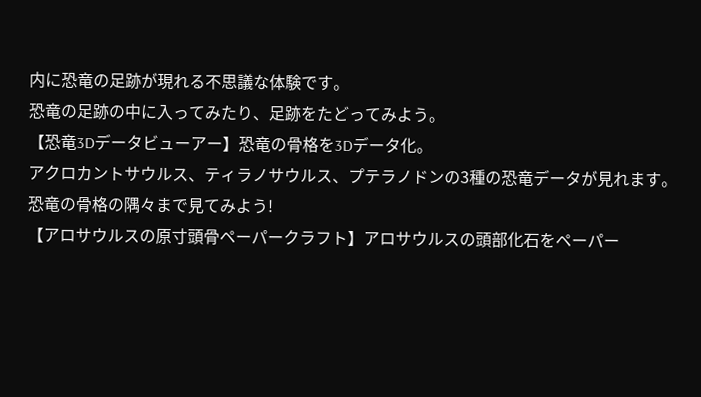内に恐竜の足跡が現れる不思議な体験です。
恐竜の足跡の中に入ってみたり、足跡をたどってみよう。
【恐竜3Dデータビューアー】恐竜の骨格を3Dデータ化。
アクロカントサウルス、ティラノサウルス、プテラノドンの3種の恐竜データが見れます。
恐竜の骨格の隅々まで見てみよう!
【アロサウルスの原寸頭骨ペーパークラフト】アロサウルスの頭部化石をペーパー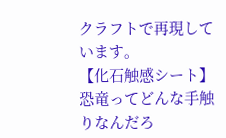クラフトで再現しています。
【化石触感シート】恐竜ってどんな手触りなんだろ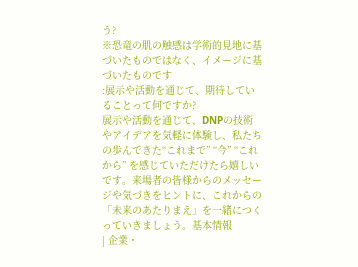う?
※恐竜の肌の触感は学術的見地に基づいたものではなく、イメージに基づいたものです
:展示や活動を通じて、期待していることって何ですか?
展示や活動を通じて、DNPの技術やアイデアを気軽に体験し、私たちの歩んできた“これまで” “今” “これから” を感じていただけたら嬉しいです。来場者の皆様からのメッセージや気づきをヒントに、これからの「未来のあたりまえ」を一緒につくっていきましょう。基本情報
| 企業・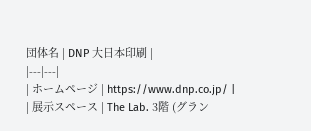団体名 | DNP 大日本印刷 |
|---|---|
| ホームページ | https://www.dnp.co.jp/ |
| 展示スペース | The Lab. 3階 (グラン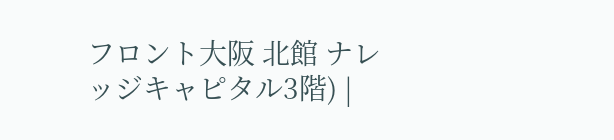フロント大阪 北館 ナレッジキャピタル3階) |